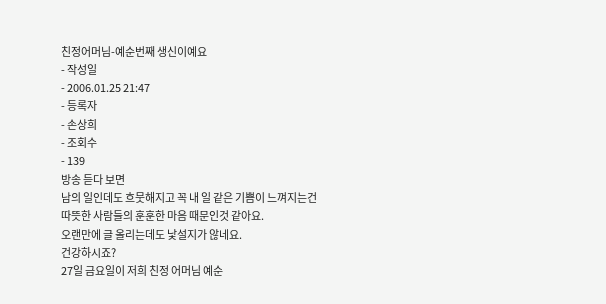친정어머님-예순번째 생신이예요
- 작성일
- 2006.01.25 21:47
- 등록자
- 손상희
- 조회수
- 139
방송 듣다 보면
남의 일인데도 흐뭇해지고 꼭 내 일 같은 기쁨이 느껴지는건
따뜻한 사람들의 훈훈한 마음 때문인것 같아요.
오랜만에 글 올리는데도 낯설지가 않네요.
건강하시죠?
27일 금요일이 저희 친정 어머님 예순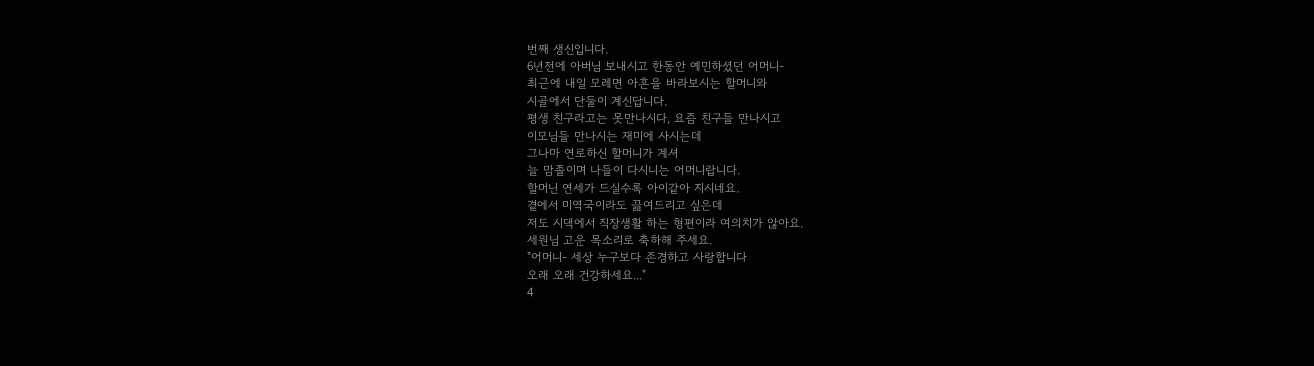번째 생신입니다.
6년전에 아버님 보내시고 한동안 예민하셨던 어머니-
최근에 내일 모레면 아흔을 바라보시는 할머니와
시골에서 단둘이 계신답니다.
평생 친구라고는 못만나시다, 요즘 친구들 만나시고
이모님들 만나시는 재미에 사시는데
그나마 연로하신 할머니가 계셔
늘 맘졸이며 나들이 다시니는 어머니랍니다.
할머닌 연세가 드실수록 아이같아 지시네요.
곁에서 미역국이라도 끓여드리고 싶은데
저도 시댁에서 직장생활 하는 형편이라 여의치가 않아요.
세원님 고운 목소리로 축하해 주세요.
"어머니- 세상 누구보다 존경하고 사랑합니다
오래 오래 건강하세요..."
4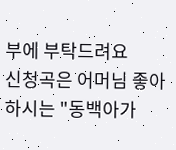부에 부탁드려요
신청곡은 어머님 좋아하시는 "동백아가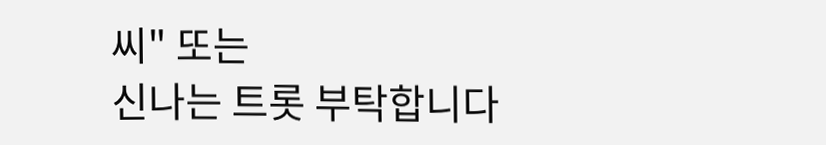씨" 또는
신나는 트롯 부탁합니다